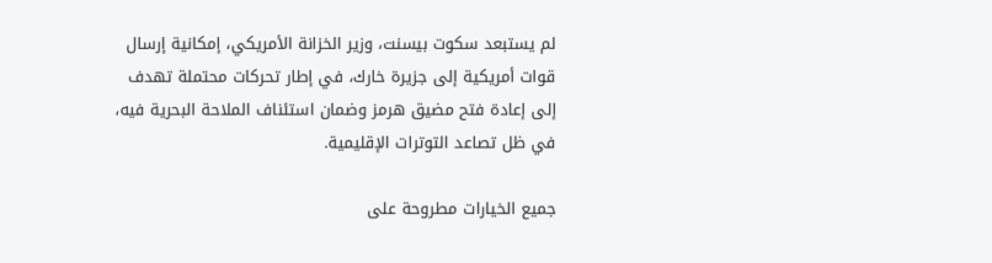لم يستبعد سكوت بيسنت، وزير الخزانة الأمريكي، إمكانية إرسال قوات أمريكية إلى جزيرة خارك، في إطار تحركات محتملة تهدف إلى إعادة فتح مضيق هرمز وضمان استئناف الملاحة البحرية فيه، في ظل تصاعد التوترات الإقليمية.

جميع الخيارات مطروحة على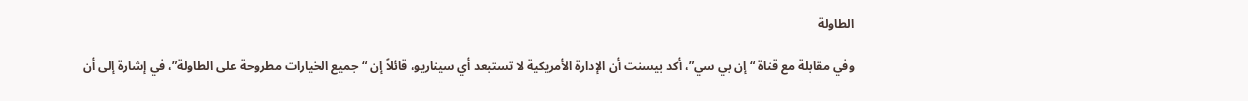الطاولة

وفي مقابلة مع قناة “إن بي سي”، أكد بيسنت أن الإدارة الأمريكية لا تستبعد أي سيناريو، قائلاً إن “جميع الخيارات مطروحة على الطاولة”، في إشارة إلى أن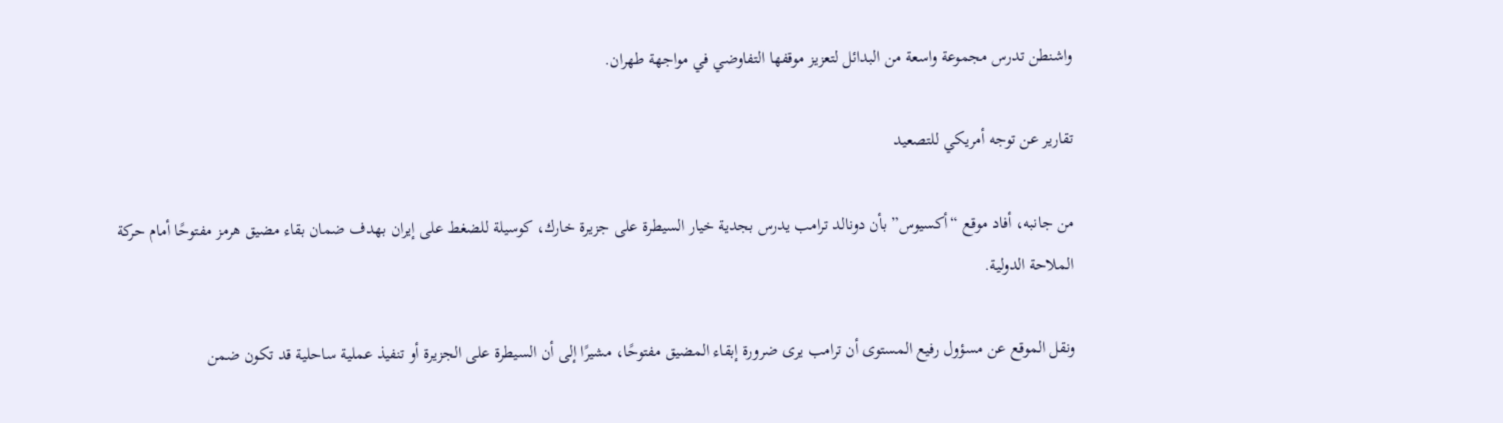واشنطن تدرس مجموعة واسعة من البدائل لتعزيز موقفها التفاوضي في مواجهة طهران.

تقارير عن توجه أمريكي للتصعيد

من جانبه، أفاد موقع “أكسيوس” بأن دونالد ترامب يدرس بجدية خيار السيطرة على جزيرة خارك، كوسيلة للضغط على إيران بهدف ضمان بقاء مضيق هرمز مفتوحًا أمام حركة الملاحة الدولية.

ونقل الموقع عن مسؤول رفيع المستوى أن ترامب يرى ضرورة إبقاء المضيق مفتوحًا، مشيرًا إلى أن السيطرة على الجزيرة أو تنفيذ عملية ساحلية قد تكون ضمن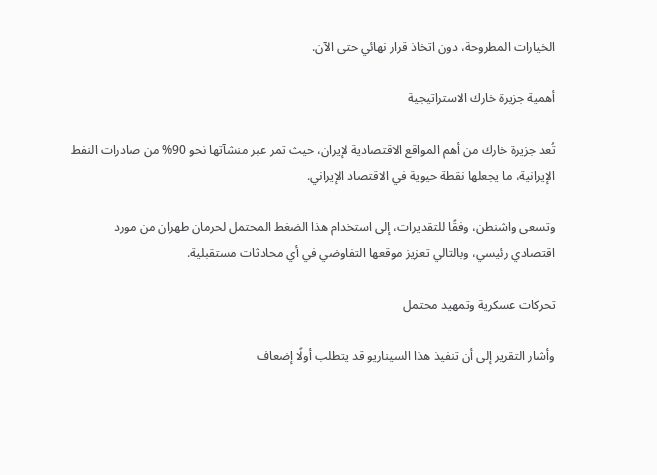الخيارات المطروحة، دون اتخاذ قرار نهائي حتى الآن.

أهمية جزيرة خارك الاستراتيجية

تُعد جزيرة خارك من أهم المواقع الاقتصادية لإيران، حيث تمر عبر منشآتها نحو 90% من صادرات النفط الإيرانية، ما يجعلها نقطة حيوية في الاقتصاد الإيراني.

وتسعى واشنطن، وفقًا للتقديرات، إلى استخدام هذا الضغط المحتمل لحرمان طهران من مورد اقتصادي رئيسي، وبالتالي تعزيز موقعها التفاوضي في أي محادثات مستقبلية.

تحركات عسكرية وتمهيد محتمل

وأشار التقرير إلى أن تنفيذ هذا السيناريو قد يتطلب أولًا إضعاف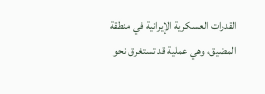القدرات العسكرية الإيرانية في منطقة المضيق، وهي عملية قد تستغرق نحو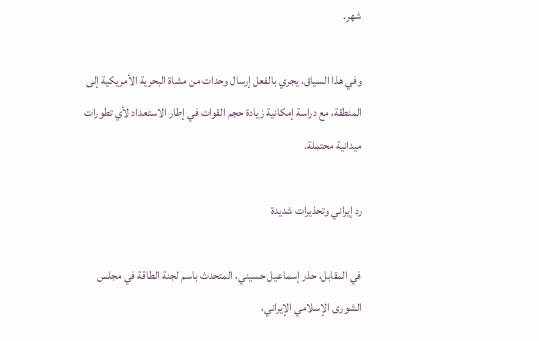شهر.

وفي هذا السياق، يجري بالفعل إرسال وحدات من مشاة البحرية الأمريكية إلى المنطقة، مع دراسة إمكانية زيادة حجم القوات في إطار الاستعداد لأي تطورات ميدانية محتملة.

رد إيراني وتحذيرات شديدة

في المقابل، حذر إسماعيل حسيني، المتحدث باسم لجنة الطاقة في مجلس الشورى الإسلامي الإيراني،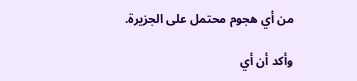من أي هجوم محتمل على الجزيرة.

وأكد أن أي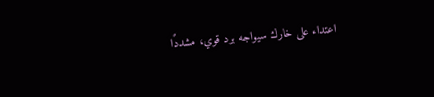اعتداء على خارك سيواجه برد قوي، مشددًا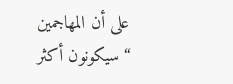على أن المهاجمين “سيكونون أكثر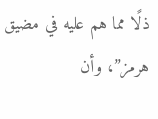ذلًا مما هم عليه في مضيق هرمز”، وأن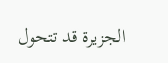الجزيرة قد تتحول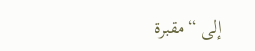إلى “مقبرة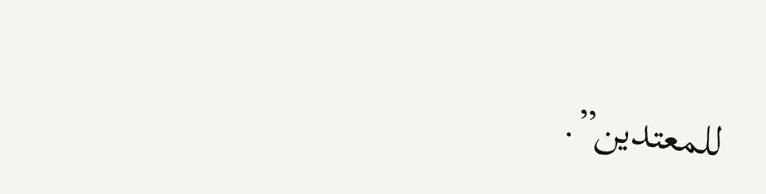للمعتدين”.